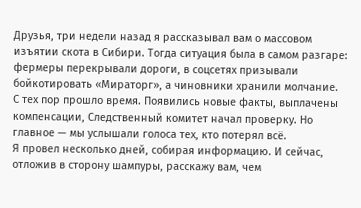Друзья, три недели назад я рассказывал вам о массовом изъятии скота в Сибири. Тогда ситуация была в самом разгаре: фермеры перекрывали дороги, в соцсетях призывали бойкотировать «Мираторг», а чиновники хранили молчание.
С тех пор прошло время. Появились новые факты, выплачены компенсации, Следственный комитет начал проверку. Но главное — мы услышали голоса тех, кто потерял всё.
Я провел несколько дней, собирая информацию. И сейчас, отложив в сторону шампуры, расскажу вам, чем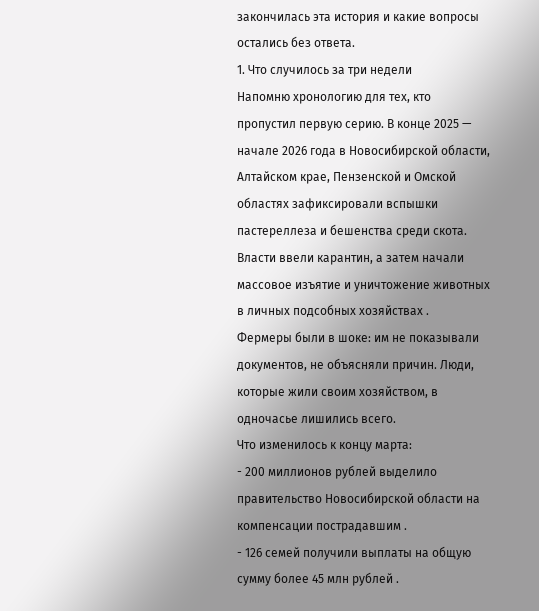закончилась эта история и какие вопросы остались без ответа.
1. Что случилось за три недели
Напомню хронологию для тех, кто пропустил первую серию. В конце 2025 — начале 2026 года в Новосибирской области, Алтайском крае, Пензенской и Омской областях зафиксировали вспышки пастереллеза и бешенства среди скота. Власти ввели карантин, а затем начали массовое изъятие и уничтожение животных в личных подсобных хозяйствах .
Фермеры были в шоке: им не показывали документов, не объясняли причин. Люди, которые жили своим хозяйством, в одночасье лишились всего.
Что изменилось к концу марта:
- 200 миллионов рублей выделило правительство Новосибирской области на компенсации пострадавшим .
- 126 семей получили выплаты на общую сумму более 45 млн рублей .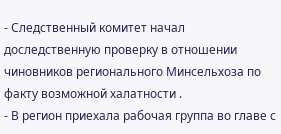- Следственный комитет начал доследственную проверку в отношении чиновников регионального Минсельхоза по факту возможной халатности .
- В регион приехала рабочая группа во главе с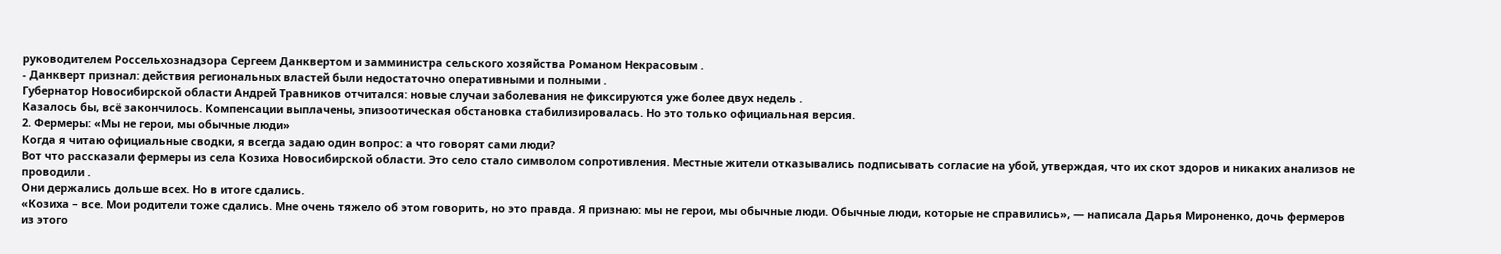руководителем Россельхознадзора Сергеем Данквертом и замминистра сельского хозяйства Романом Некрасовым .
- Данкверт признал: действия региональных властей были недостаточно оперативными и полными .
Губернатор Новосибирской области Андрей Травников отчитался: новые случаи заболевания не фиксируются уже более двух недель .
Казалось бы, всё закончилось. Компенсации выплачены, эпизоотическая обстановка стабилизировалась. Но это только официальная версия.
2. Фермеры: «Мы не герои, мы обычные люди»
Когда я читаю официальные сводки, я всегда задаю один вопрос: а что говорят сами люди?
Вот что рассказали фермеры из села Козиха Новосибирской области. Это село стало символом сопротивления. Местные жители отказывались подписывать согласие на убой, утверждая, что их скот здоров и никаких анализов не проводили .
Они держались дольше всех. Но в итоге сдались.
«Козиха – все. Мои родители тоже сдались. Мне очень тяжело об этом говорить, но это правда. Я признаю: мы не герои, мы обычные люди. Обычные люди, которые не справились», — написала Дарья Мироненко, дочь фермеров из этого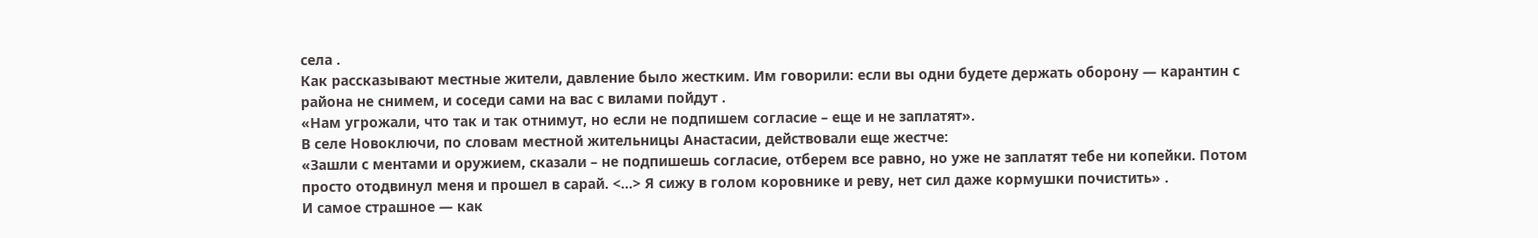села .
Как рассказывают местные жители, давление было жестким. Им говорили: если вы одни будете держать оборону — карантин с района не снимем, и соседи сами на вас с вилами пойдут .
«Нам угрожали, что так и так отнимут, но если не подпишем согласие – еще и не заплатят».
В селе Новоключи, по словам местной жительницы Анастасии, действовали еще жестче:
«Зашли с ментами и оружием, сказали – не подпишешь согласие, отберем все равно, но уже не заплатят тебе ни копейки. Потом просто отодвинул меня и прошел в сарай. <...> Я сижу в голом коровнике и реву, нет сил даже кормушки почистить» .
И самое страшное — как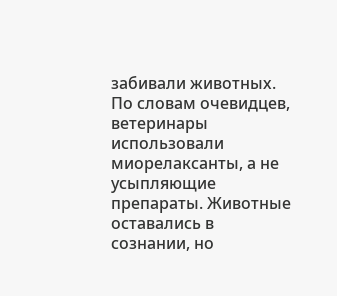забивали животных. По словам очевидцев, ветеринары использовали миорелаксанты, а не усыпляющие препараты. Животные оставались в сознании, но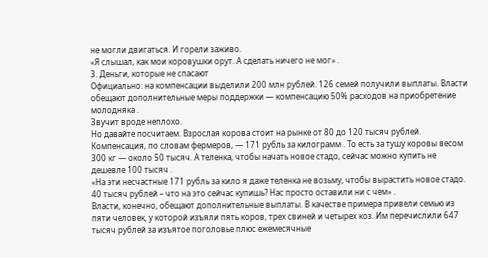не могли двигаться. И горели заживо.
«Я слышал, как мои коровушки орут. А сделать ничего не мог» .
3. Деньги, которые не спасают
Официально: на компенсации выделили 200 млн рублей. 126 семей получили выплаты. Власти обещают дополнительные меры поддержки — компенсацию 50% расходов на приобретение молодняка .
Звучит вроде неплохо.
Но давайте посчитаем. Взрослая корова стоит на рынке от 80 до 120 тысяч рублей. Компенсация, по словам фермеров, — 171 рубль за килограмм . То есть за тушу коровы весом 300 кг — около 50 тысяч. А теленка, чтобы начать новое стадо, сейчас можно купить не дешевле 100 тысяч .
«На эти несчастные 171 рубль за кило я даже теленка не возьму, чтобы вырастить новое стадо. 40 тысяч рублей – что на это сейчас купишь? Нас просто оставили ни с чем» .
Власти, конечно, обещают дополнительные выплаты. В качестве примера привели семью из пяти человек, у которой изъяли пять коров, трех свиней и четырех коз. Им перечислили 647 тысяч рублей за изъятое поголовье плюс ежемесячные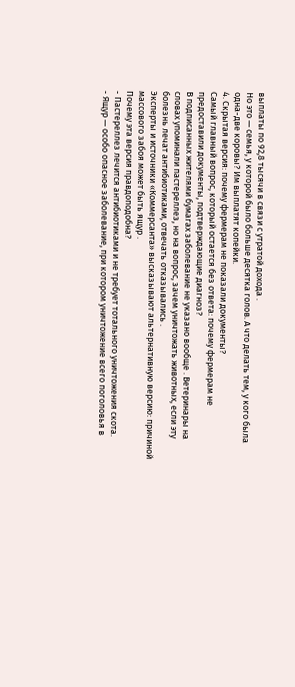выплаты по 92,8 тысячи в связи с утратой дохода .
Но это — семья, у которой было больше десятка голов. А что делать тем, у кого была одна-две коровы? Им выплатят копейки.
4. Скрытая версия: почему фермерам не показали документы?
Самый главный вопрос, который остается без ответа: почему фермерам не предоставили документы, подтверждающие диагноз?
В подписанных жителями бумагах заболевание не указано вообще . Ветеринары на словах упоминали пастереллез, но на вопрос, зачем уничтожать животных, если эту болезнь лечат антибиотиками, отвечать отказывались .
Эксперты и источники «Коммерсанта» высказывают альтернативную версию: причиной массового забоя может быть ящур .
Почему эта версия правдоподобна?
- Пастереллез лечится антибиотиками и не требует тотального уничтожения скота.
- Ящур — особо опасное заболевание, при котором уничтожение всего поголовья в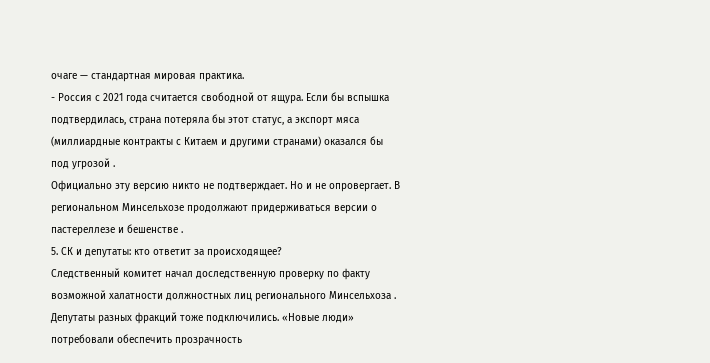очаге — стандартная мировая практика.
- Россия с 2021 года считается свободной от ящура. Если бы вспышка подтвердилась, страна потеряла бы этот статус, а экспорт мяса (миллиардные контракты с Китаем и другими странами) оказался бы под угрозой .
Официально эту версию никто не подтверждает. Но и не опровергает. В региональном Минсельхозе продолжают придерживаться версии о пастереллезе и бешенстве .
5. СК и депутаты: кто ответит за происходящее?
Следственный комитет начал доследственную проверку по факту возможной халатности должностных лиц регионального Минсельхоза .
Депутаты разных фракций тоже подключились. «Новые люди» потребовали обеспечить прозрачность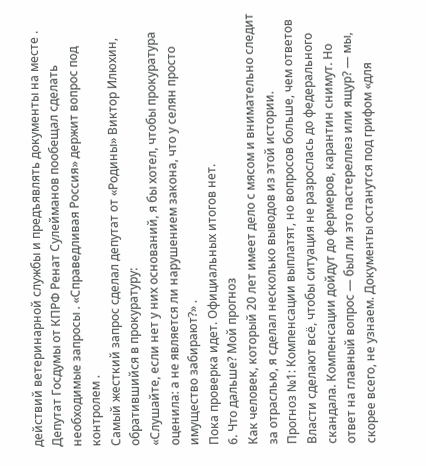действий ветеринарной службы и предъявлять документы на месте . Депутат Госдумы от КПРФ Ренат Сулейманов пообещал сделать необходимые запросы . «Справедливая Россия» держит вопрос под контролем .
Самый жесткий запрос сделал депутат от «Родины» Виктор Илюхин, обратившийся в прокуратуру:
«Слушайте, если нет у них оснований, я бы хотел, чтобы прокуратура оценила: а не является ли нарушением закона, что у селян просто имущество забирают?» .
Пока проверка идет. Официальных итогов нет.
6. Что дальше? Мой прогноз
Как человек, который 20 лет имеет дело с мясом и внимательно следит за отраслью, я сделал несколько выводов из этой истории.
Прогноз №1: Компенсации выплатят, но вопросов больше, чем ответов
Власти сделают всё, чтобы ситуация не разрослась до федерального скандала. Компенсации дойдут до фермеров, карантин снимут. Но ответ на главный вопрос — был ли это пастереллез или ящур? — мы, скорее всего, не узнаем. Документы останутся под грифом «для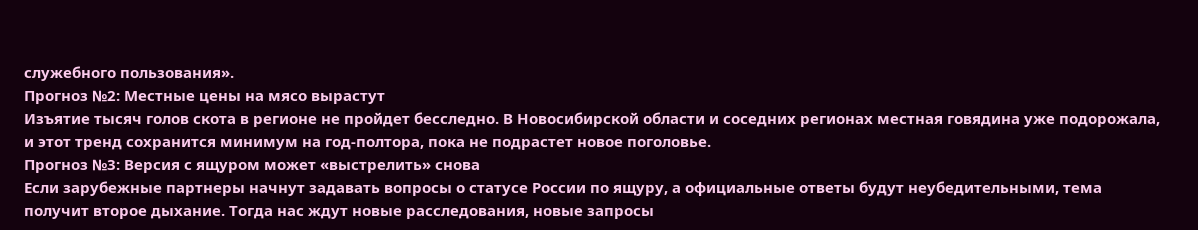служебного пользования».
Прогноз №2: Местные цены на мясо вырастут
Изъятие тысяч голов скота в регионе не пройдет бесследно. В Новосибирской области и соседних регионах местная говядина уже подорожала, и этот тренд сохранится минимум на год-полтора, пока не подрастет новое поголовье.
Прогноз №3: Версия с ящуром может «выстрелить» снова
Если зарубежные партнеры начнут задавать вопросы о статусе России по ящуру, а официальные ответы будут неубедительными, тема получит второе дыхание. Тогда нас ждут новые расследования, новые запросы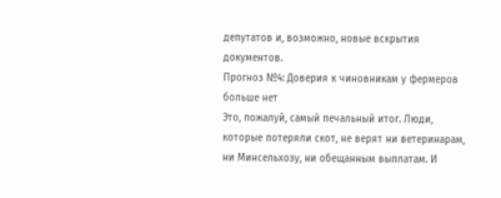депутатов и, возможно, новые вскрытия документов.
Прогноз №4: Доверия к чиновникам у фермеров больше нет
Это, пожалуй, самый печальный итог. Люди, которые потеряли скот, не верят ни ветеринарам, ни Минсельхозу, ни обещанным выплатам. И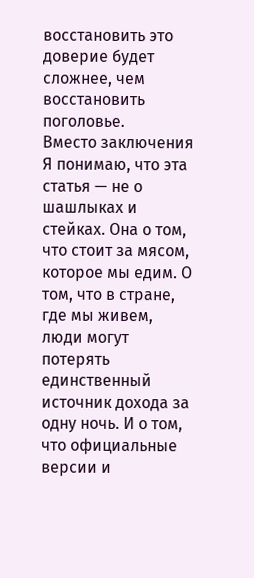восстановить это доверие будет сложнее, чем восстановить поголовье.
Вместо заключения
Я понимаю, что эта статья — не о шашлыках и стейках. Она о том, что стоит за мясом, которое мы едим. О том, что в стране, где мы живем, люди могут потерять единственный источник дохода за одну ночь. И о том, что официальные версии и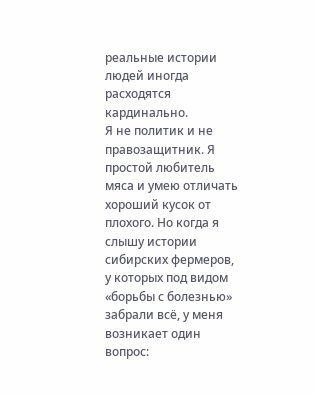реальные истории людей иногда расходятся кардинально.
Я не политик и не правозащитник. Я простой любитель мяса и умею отличать хороший кусок от плохого. Но когда я слышу истории сибирских фермеров, у которых под видом «борьбы с болезнью» забрали всё, у меня возникает один вопрос: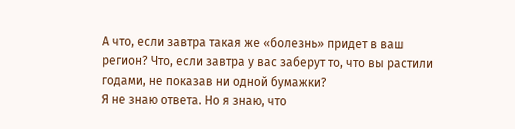А что, если завтра такая же «болезнь» придет в ваш регион? Что, если завтра у вас заберут то, что вы растили годами, не показав ни одной бумажки?
Я не знаю ответа. Но я знаю, что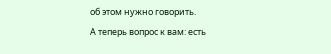об этом нужно говорить.
А теперь вопрос к вам: есть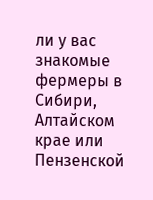ли у вас знакомые фермеры в Сибири, Алтайском крае или Пензенской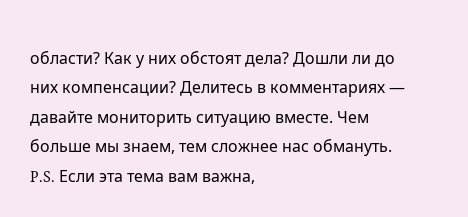области? Как у них обстоят дела? Дошли ли до них компенсации? Делитесь в комментариях — давайте мониторить ситуацию вместе. Чем больше мы знаем, тем сложнее нас обмануть.
P.S. Если эта тема вам важна,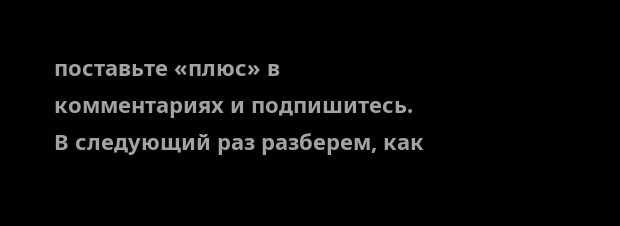поставьте «плюс» в комментариях и подпишитесь. В следующий раз разберем, как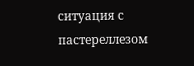ситуация с пастереллезом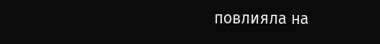повлияла на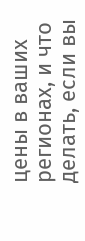цены в ваших регионах, и что делать, если вы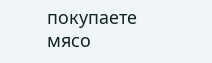покупаете мясо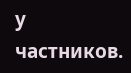у частников.